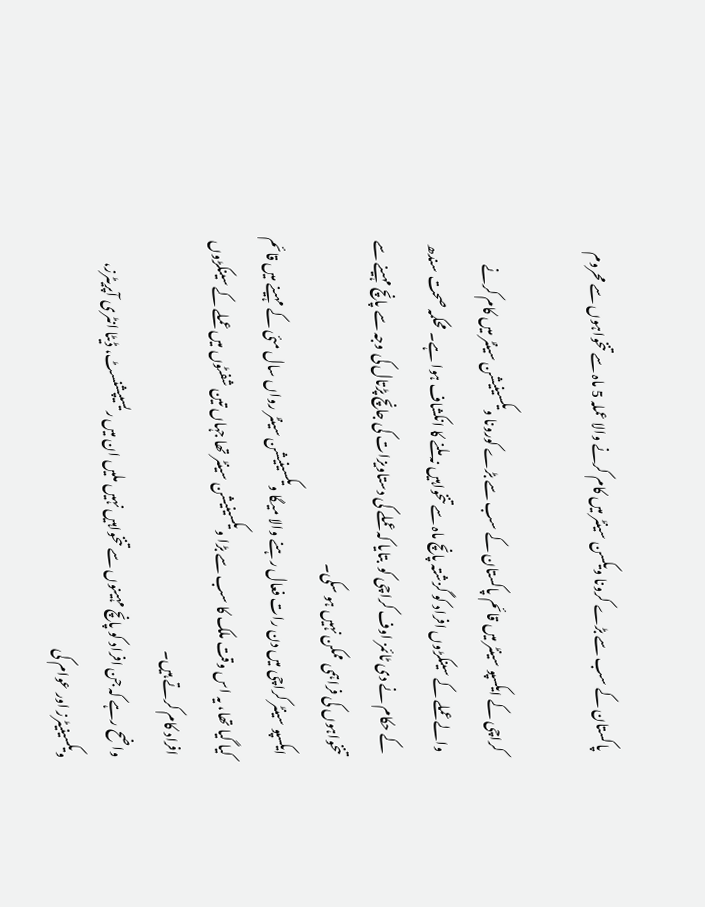پاکستان کے سب سے بڑے کرونا ویکسن سینٹر میں کام کرنے والا عملہ 5 ماہ سے تنخواہوں سے محروم

کراچی کے ایکسپو سینٹر میں قائم پاکستان کے سب سے بڑے کورونا ویکسینیشن سینٹر میں کام کرنے والے عملے کے سینکڑوں افراد کو گزشتہ پانچ ماہ سے تنخواہیں نہ ملنے کا انکشاف ہوا ہے۔ محکمہ صحت سندھ کے حکام نے دی ٹائمز اوف کراچی کو  بتایا کہ عملے کی دستاویزات کی جانچ پڑتال کی وجہ سے پانچ مہینے سے تنخواہوں کی فراہمی ممکن نہیں ہو سکی۔
ایکسپو سینٹر کراچی میں دن رات فعال رہنے والا میگا ویکسینیشن سینٹر رواں سال مئی کے مہینے میں قائم کیا گیا تھا، یہ اس وقت ملک کا سب سے بڑا ویکسینیشن سینٹر تھا جہاں تین شفٹوں میں عملے کے سینکڑوں افراد کام کرتے ہیں۔
واضح رہے کہ جن افراد کو پانچ مہینوں سے تنخواہیں نہیں ملیں ان میں ریسیپشنسٹ، ڈیٹا انٹری آپریٹرز، ویکسینیٹرز اور عوام کی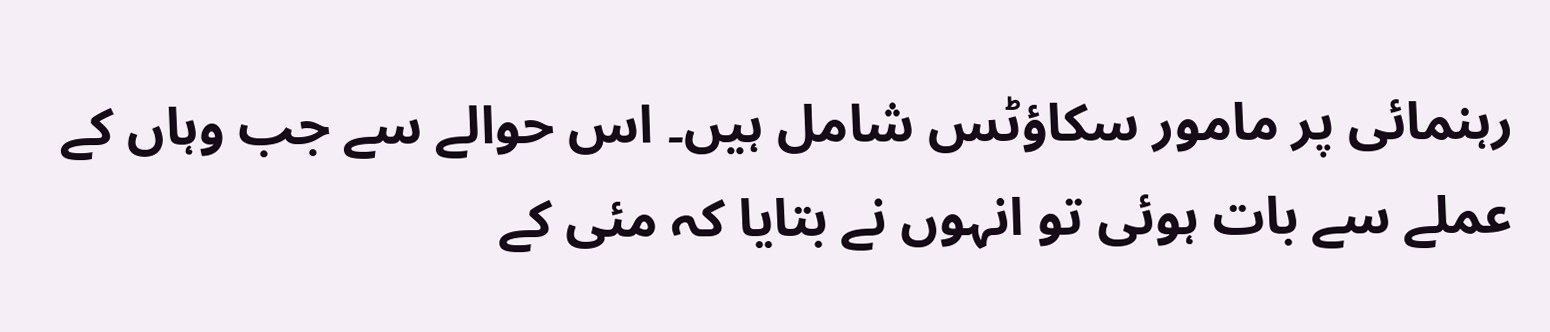رہنمائی پر مامور سکاؤٹس شامل ہیں۔ اس حوالے سے جب وہاں کے عملے سے بات ہوئی تو انہوں نے بتایا کہ مئی کے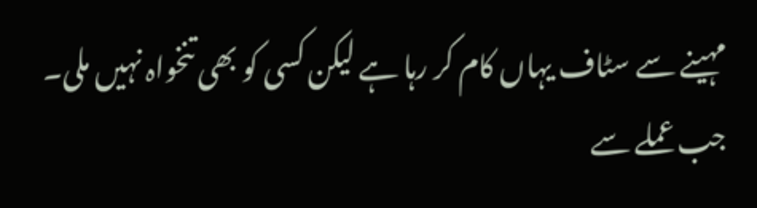مہینے سے سٹاف یہاں کام کر رہا ہے لیکن کسی کو بھی تنخواہ نہیں ملی۔ جب عملے سے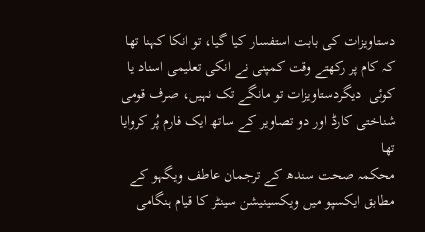دستاویزات کی بابت استفسار کیا گیا، تو انکا کہنا تھا کہ کام پر رکھتے وقت کمپنی نے انکی تعلیمی اسناد یا کوئی  دیگردستاویزات تو مانگے تک نہیں، صرف قومی شناختی کارڈ اور دو تصاویر کے ساتھ ایک فارم پُر کروایا تھا
محکمہ صحت سندھ کے ترجمان عاطف ویگہو کے مطابق ایکسپو میں ویکسینیشن سینٹر کا قیام ہنگامی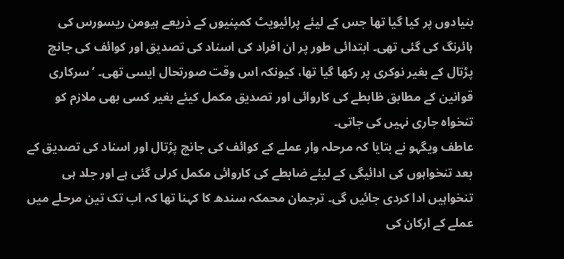بنیادوں پر کیا گیا تھا جس کے لیئے پرائیویٹ کمپنیوں کے ذریعے ہیومن ریسورس کی ہائرنگ کی گئی تھی۔ ابتدائی طور پر ان افراد کی اسناد کی تصدیق اور کوائف کی جانچ پڑتال کے بغیر نوکری پر رکھا گیا تھا، کیونکہ اس وقت صورتحال ایسی تھی۔ ’سرکاری قوانین کے مطابق ظابطے کی کاروائی اور تصدیق مکمل کیئے بغیر کسی بھی ملازم کو تنخواہ جاری نہیں کی جاتی۔
عاطف ویگہو نے بتایا کہ مرحلہ وار عملے کے کوائف کی جانچ پڑتال اور اسناد کی تصدیق کے بعد تنخواہوں کی ادائیگی کے لیئے ضابطے کی کاروائی مکمل کرلی گئی ہے اور جلد ہی تنخواہیں ادا کردی جائیں گی۔ ترجمان محمکہ سندھ کا کہنا تھا کہ اب تک تین مرحلے میں عملے کے ارکان کی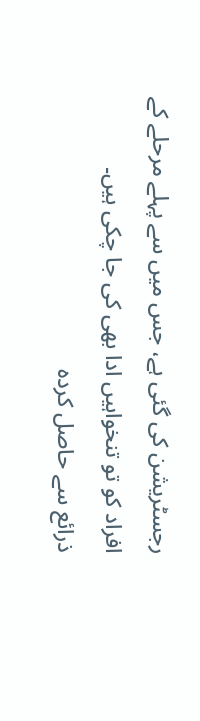رجسٹریشن کی گئی ہے، جس میں سے پہلے مرحلے کے افراد کو تو تنخواہیں ادا بھی کی جا چکی ہیں۔
ذرائع سے حاصل کردہ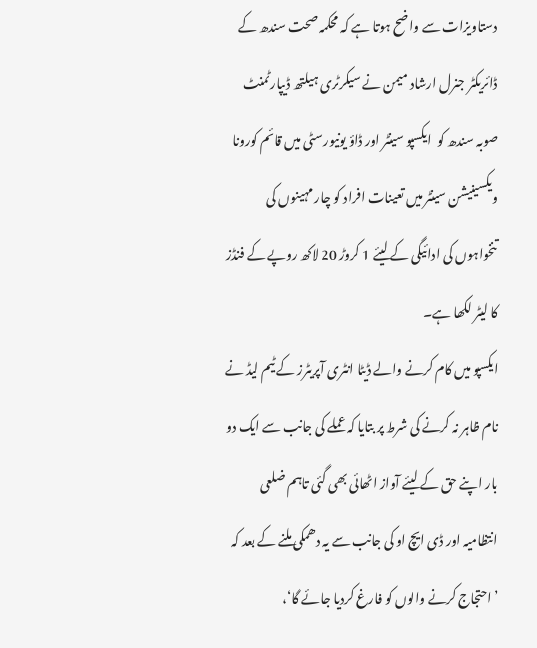دستاویزات سے واضح ہوتا ہے کہ محکمہ صحت سندھ کے ڈائریکٹر جنرل ارشاد میمن نے سیکرٹری ہیلتھ ڈیپارٹمنٹ صوبہ سندھ کو  ایکسپو سینٹر اور ڈاؤ یونیورسٹی میں قائم کورونا ویکسینیشن سینٹر میں تعینات افراد کو چار مہینوں کی تنخواہوں کی ادائیگی کے لیئے 1 کروڑ 20 لاکھ روپے کے فنڈز کا لیٹر لکھا ہے۔
ایکسپو میں کام کرنے والے ڈیٹا انٹری آپریٹرز کے ٹیم لیڈ نے نام ظاہر نہ کرنے کی شرط پر بتایا کہ عملے کی جانب سے ایک دو بار اپنے حق کے لیئے آواز اٹھائی بھی گئی تاہم ضلعی انتظامیہ اور ڈی ایچ او کی جانب سے یہ دھمکی ملنے کے بعد کہ ’احتجاج کرنے والوں کو فارغ کردیا جائے گا‘،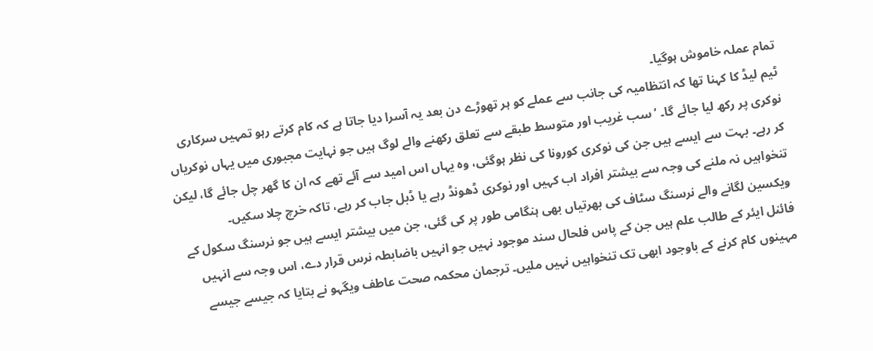تمام عملہ خاموش ہوگیا۔
ٹیم لیڈ کا کہنا تھا کہ انتظامیہ کی جانب سے عملے کو ہر تھوڑے دن بعد یہ آسرا دیا جاتا ہے کہ کام کرتے رہو تمہیں سرکاری نوکری پر رکھ لیا جائے گا۔ ’سب غریب اور متوسط طبقے سے تعلق رکھنے والے لوگ ہیں جو نہایت مجبوری میں یہاں نوکریاں کر رہے۔ بہت سے ایسے ہیں جن کی نوکری کورونا کی نظر ہوگئی، وہ یہاں اس امید سے آئے تھے کہ ان کا گھر چل جائے گا، لیکن تنخواہیں نہ ملنے کی وجہ سے بیشتر افراد اب کہیں اور نوکری ڈھونڈ رہے یا ڈبل جاب کر رہے، تاکہ خرچ چلا سکیں۔
ویکسین لگانے والے نرسنگ سٹاف کی بھرتیاں بھی ہنگامی طور پر کی گئی، جن میں بیشتر ایسے ہیں جو نرسنگ سکول کے فائنل ایئر کے طالب علم ہیں جن کے پاس فلحال سند موجود نہیں جو انہیں باضابطہ نرس قرار دے، اس وجہ سے انہیں مہینوں کام کرنے کے باوجود ابھی تک تنخواہیں نہیں ملیں۔ ترجمان محکمہ صحت عاطف ویگہو نے بتایا کہ جیسے جیسے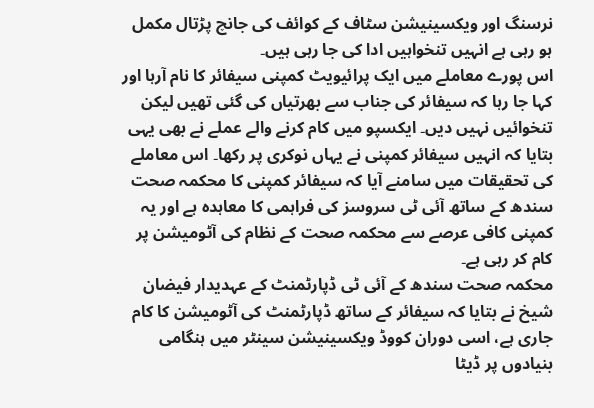نرسنگ اور ویکسینیشن سٹاف کے کوائف کی جانچ پڑتال مکمل ہو رہی ہے انہیں تنخواہیں ادا کی جا رہی ہیں۔
اس پورے معاملے میں ایک پرائیویٹ کمپنی سیفائر کا نام آرہا اور کہا جا رہا کہ سیفائر کی جناب سے بھرتیاں کی گئی تھیں لیکن تنخوائیں نہیں دیں۔ ایکسپو میں کام کرنے والے عملے نے بھی یہی بتایا کہ انہیں سیفائر کمپنی نے یہاں نوکری پر رکھا۔ اس معاملے کی تحقیقات میں سامنے آیا کہ سیفائر کمپنی کا محکمہ صحت سندھ کے ساتھ آئی ٹی سروسز کی فراہمی کا معاہدہ ہے اور یہ کمپنی کافی عرصے سے محکمہ صحت کے نظام کی آٹومیشن پر کام کر رہی ہے۔
محکمہ صحت سندھ کے آئی ٹی ڈپارٹمنٹ کے عہدیدار فیضان شیخ نے بتایا کہ سیفائر کے ساتھ ڈپارٹمنٹ کی آٹومیشن کا کام جاری ہے، اسی دوران کووڈ ویکسینیشن سینٹر میں ہنگامی بنیادوں پر ڈیٹا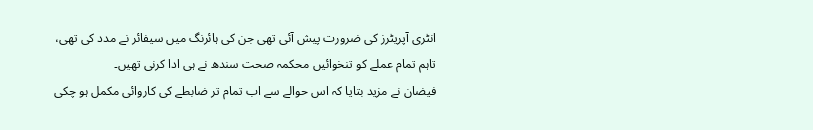انٹری آپریٹرز کی ضرورت پیش آئی تھی جن کی ہائرنگ میں سیفائر نے مدد کی تھی، تاہم تمام عملے کو تنخوائیں محکمہ صحت سندھ نے ہی ادا کرنی تھیں۔
فیضان نے مزید بتایا کہ اس حوالے سے اب تمام تر ضابطے کی کاروائی مکمل ہو چکی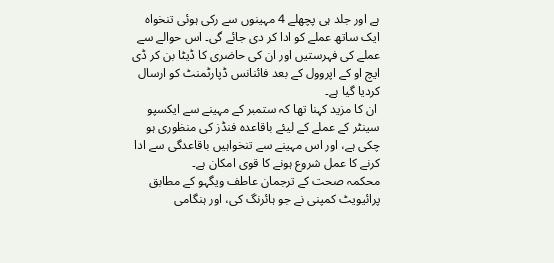ہے اور جلد ہی پچھلے 4 مہینوں سے رکی ہوئی تنخواہ ایک ساتھ عملے کو ادا کر دی جائے گی۔ اس حوالے سے عملے کی فہرستیں اور ان کی حاضری کا ڈیٹا بن کر ڈی ایچ او کے اپروول کے بعد فائنانس ڈپارٹمنٹ کو ارسال کردیا گیا ہے۔
 ان کا مزید کہنا تھا کہ ستمبر کے مہینے سے ایکسپو سینٹر کے عملے کے لیئے باقاعدہ فنڈز کی منظوری ہو چکی ہے، اور اس مہینے سے تنخواہیں باقاعدگی سے ادا کرنے کا عمل شروع ہونے کا قوی امکان ہے۔
محکمہ صحت کے ترجمان عاطف ویگہو کے مطابق پرائیویٹ کمپنی نے جو ہائرنگ کی، اور ہنگامی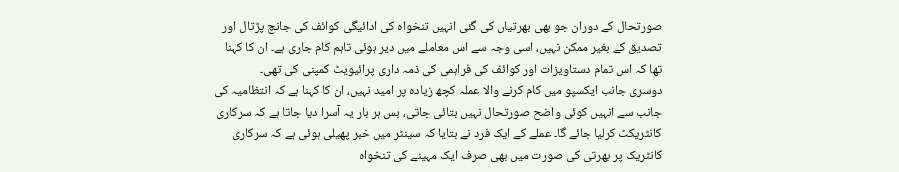صورتحال کے دوران جو بھی بھرتیاں کی گئی انہیں تنخواہ کی ادائیگی کوائف کی جانچ پڑتال اور تصدیق کے بغیر ممکن نہیں، اسی وجہ سے اس معاملے میں دیر ہوئی تاہم کام جاری ہے۔ ان کا کہنا تھا کہ اس تمام دستاویزات اور کوائف کی فراہمی کی ذمہ داری پرائیویٹ کمپنی کی تھی۔
دوسری جانب ایکسپو میں کام کرنے والا عملہ کچھ زیادہ پر امید نہیں، ان کا کہنا ہے کہ انتظامیہ کی جانب سے انہیں کوئی واضح صورتحال نہیں بتائی جاتی، بس ہر بار یہ آسرا دیا جاتا ہے کہ سرکاری کانٹریکٹ کرلیا جائے گا۔ عملے کے ایک فرد نے بتایا کہ سینٹر میں خبر پھیلی ہوئی ہے کہ سرکاری کانٹریک پر بھرتی کی صورت میں بھی صرف ایک مہینے کی تنخواہ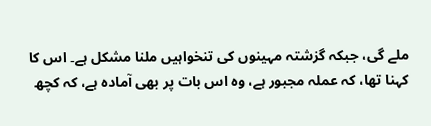ملے گی، جبکہ گزشتہ مہینوں کی تنخواہیں ملنا مشکل ہے۔ اس کا کہنا تھا، کہ عملہ مجبور ہے، وہ اس بات پر بھی آمادہ ہے، کہ کچھ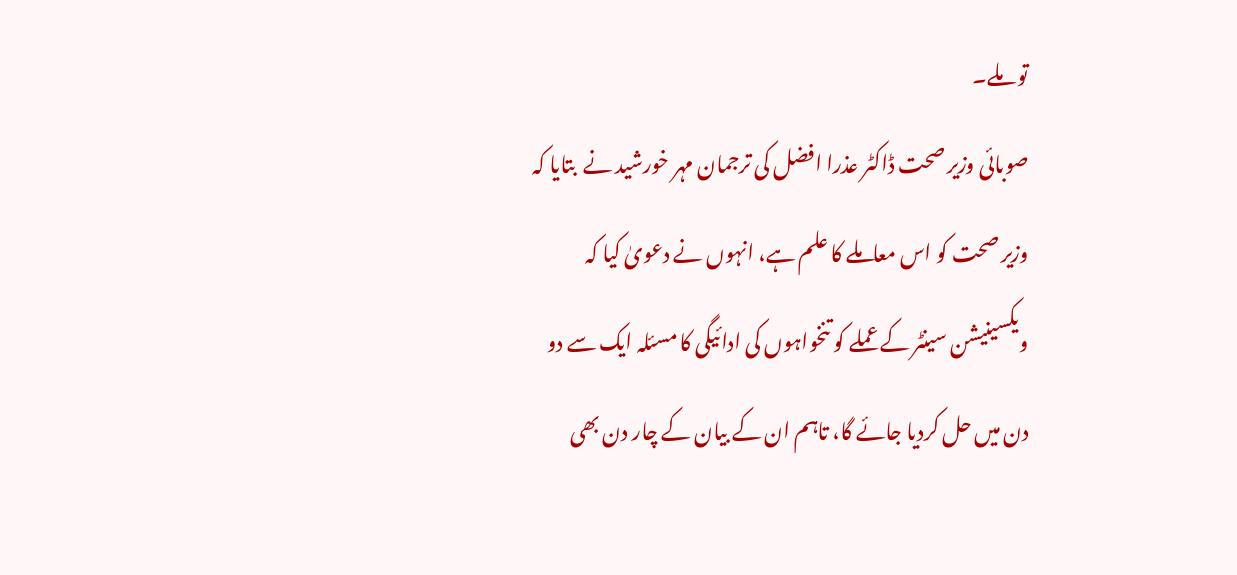تو ملے۔
صوبائی وزیر صحت ڈاکٹر عذرا افضل کی ترجمان مہر خورشید نے  بتایا کہ وزیر صحت کو اس معاملے کا علم ہے، انہوں نے دعویٰ کیا کہ ویکسینیشن سینٹر کے عملے کو تنخواہوں کی ادائیگی کا مسئلہ ایک سے دو دن میں حل کردیا جائے گا، تاہم ان کے بیان کے چار دن بھی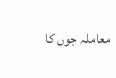معاملہ جوں کا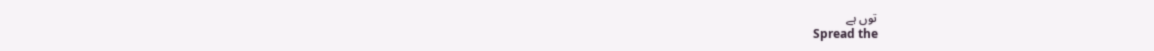توں ہے
Spread the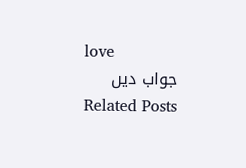love
جواب دیں
Related Posts